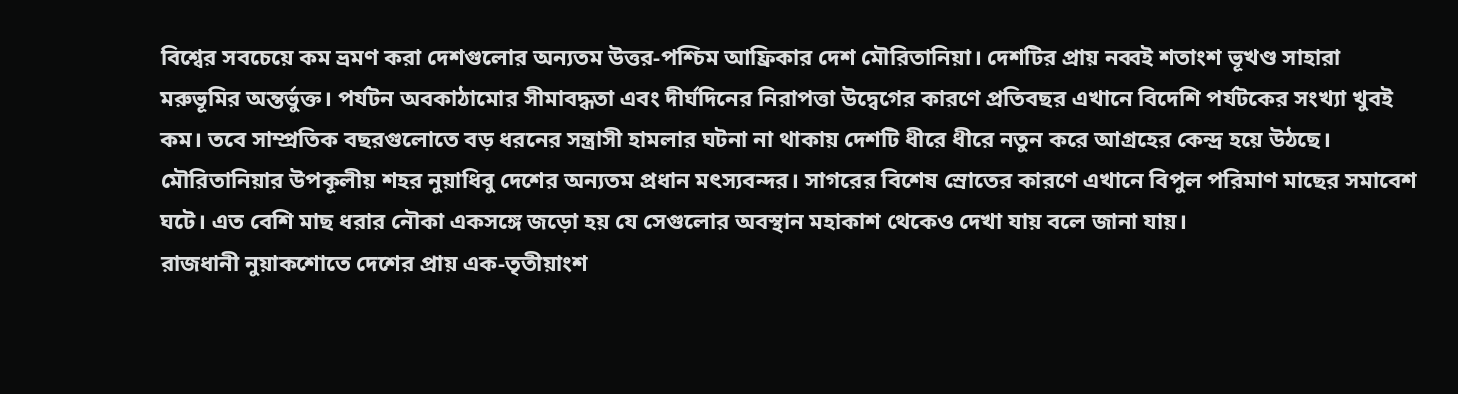বিশ্বের সবচেয়ে কম ভ্রমণ করা দেশগুলোর অন্যতম উত্তর-পশ্চিম আফ্রিকার দেশ মৌরিতানিয়া। দেশটির প্রায় নব্বই শতাংশ ভূখণ্ড সাহারা মরুভূমির অন্তর্ভুক্ত। পর্যটন অবকাঠামোর সীমাবদ্ধতা এবং দীর্ঘদিনের নিরাপত্তা উদ্বেগের কারণে প্রতিবছর এখানে বিদেশি পর্যটকের সংখ্যা খুবই কম। তবে সাম্প্রতিক বছরগুলোতে বড় ধরনের সন্ত্রাসী হামলার ঘটনা না থাকায় দেশটি ধীরে ধীরে নতুন করে আগ্রহের কেন্দ্র হয়ে উঠছে।
মৌরিতানিয়ার উপকূলীয় শহর নুয়াধিবু দেশের অন্যতম প্রধান মৎস্যবন্দর। সাগরের বিশেষ স্রোতের কারণে এখানে বিপুল পরিমাণ মাছের সমাবেশ ঘটে। এত বেশি মাছ ধরার নৌকা একসঙ্গে জড়ো হয় যে সেগুলোর অবস্থান মহাকাশ থেকেও দেখা যায় বলে জানা যায়।
রাজধানী নুয়াকশোতে দেশের প্রায় এক-তৃতীয়াংশ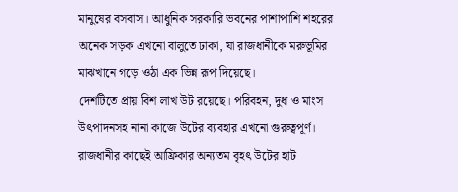মানুষের বসবাস। আধুনিক সরকারি ভবনের পাশাপাশি শহরের অনেক সড়ক এখনো বালুতে ঢাকা, যা রাজধানীকে মরুভূমির মাঝখানে গড়ে ওঠা এক ভিন্ন রূপ দিয়েছে।
দেশটিতে প্রায় বিশ লাখ উট রয়েছে। পরিবহন, দুধ ও মাংস উৎপাদনসহ নানা কাজে উটের ব্যবহার এখনো গুরুত্বপূর্ণ। রাজধানীর কাছেই আফ্রিকার অন্যতম বৃহৎ উটের হাট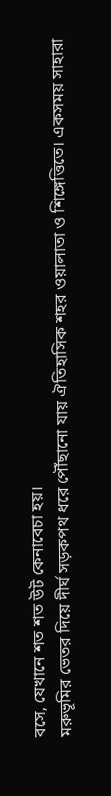বসে, যেখানে শত শত উট কেনাবেচা হয়।
মরুভূমির ভেতর দিয়ে দীর্ঘ সড়কপথ ধরে পৌঁছানো যায় ঐতিহাসিক শহর ওয়ালাতা ও শিঙ্গেত্তিতে। একসময় সাহারা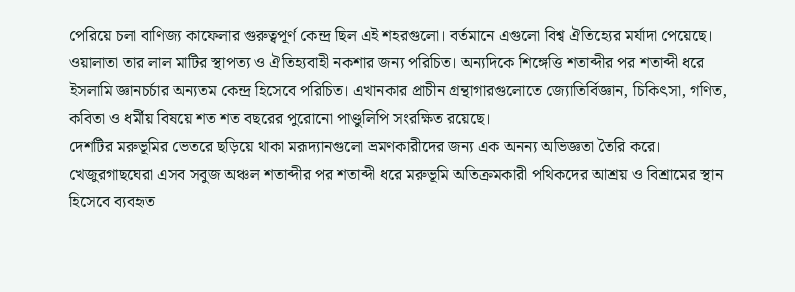পেরিয়ে চলা বাণিজ্য কাফেলার গুরুত্বপূর্ণ কেন্দ্র ছিল এই শহরগুলো। বর্তমানে এগুলো বিশ্ব ঐতিহ্যের মর্যাদা পেয়েছে।
ওয়ালাতা তার লাল মাটির স্থাপত্য ও ঐতিহ্যবাহী নকশার জন্য পরিচিত। অন্যদিকে শিঙ্গেত্তি শতাব্দীর পর শতাব্দী ধরে ইসলামি জ্ঞানচর্চার অন্যতম কেন্দ্র হিসেবে পরিচিত। এখানকার প্রাচীন গ্রন্থাগারগুলোতে জ্যোতির্বিজ্ঞান, চিকিৎসা, গণিত, কবিতা ও ধর্মীয় বিষয়ে শত শত বছরের পুরোনো পাণ্ডুলিপি সংরক্ষিত রয়েছে।
দেশটির মরুভূমির ভেতরে ছড়িয়ে থাকা মরূদ্যানগুলো ভ্রমণকারীদের জন্য এক অনন্য অভিজ্ঞতা তৈরি করে। খেজুরগাছঘেরা এসব সবুজ অঞ্চল শতাব্দীর পর শতাব্দী ধরে মরুভূমি অতিক্রমকারী পথিকদের আশ্রয় ও বিশ্রামের স্থান হিসেবে ব্যবহৃত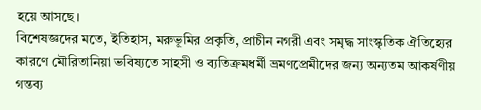হয়ে আসছে।
বিশেষজ্ঞদের মতে, ইতিহাস, মরুভূমির প্রকৃতি, প্রাচীন নগরী এবং সমৃদ্ধ সাংস্কৃতিক ঐতিহ্যের কারণে মৌরিতানিয়া ভবিষ্যতে সাহসী ও ব্যতিক্রমধর্মী ভ্রমণপ্রেমীদের জন্য অন্যতম আকর্ষণীয় গন্তব্য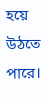হয়ে উঠতে পারে।